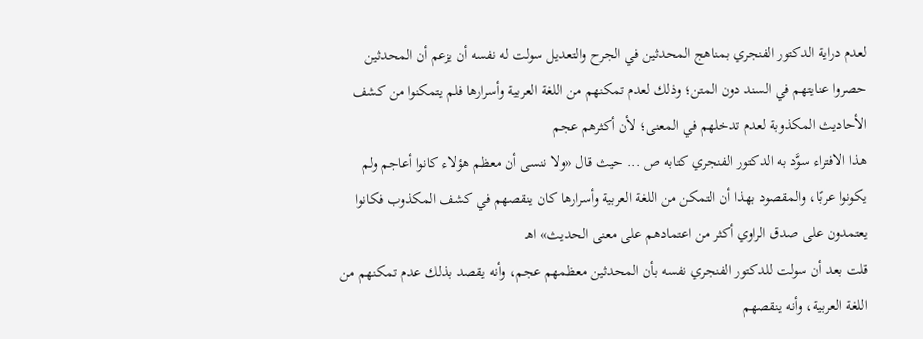لعدم دراية الدكتور الفنجري بمناهج المحدثين في الجرح والتعديل سولت له نفسه أن يزعم أن المحدثين حصروا عنايتهم في السند دون المتن؛ وذلك لعدم تمكنهم من اللغة العربية وأسرارها فلم يتمكنوا من كشف الأحاديث المكذوبة لعدم تدخلهم في المعنى؛ لأن أكثرهم عجم
هذا الافتراء سوَّد به الدكتور الفنجري كتابه ص ... حيث قال «ولا ننسى أن معظم هؤلاء كانوا أعاجم ولم يكونوا عربًا، والمقصود بهذا أن التمكن من اللغة العربية وأسرارها كان ينقصهم في كشف المكذوب فكانوا يعتمدون على صدق الراوي أكثر من اعتمادهم على معنى الحديث» اهـ
قلت بعد أن سولت للدكتور الفنجري نفسه بأن المحدثين معظمهم عجم، وأنه يقصد بذلك عدم تمكنهم من اللغة العربية، وأنه ينقصهم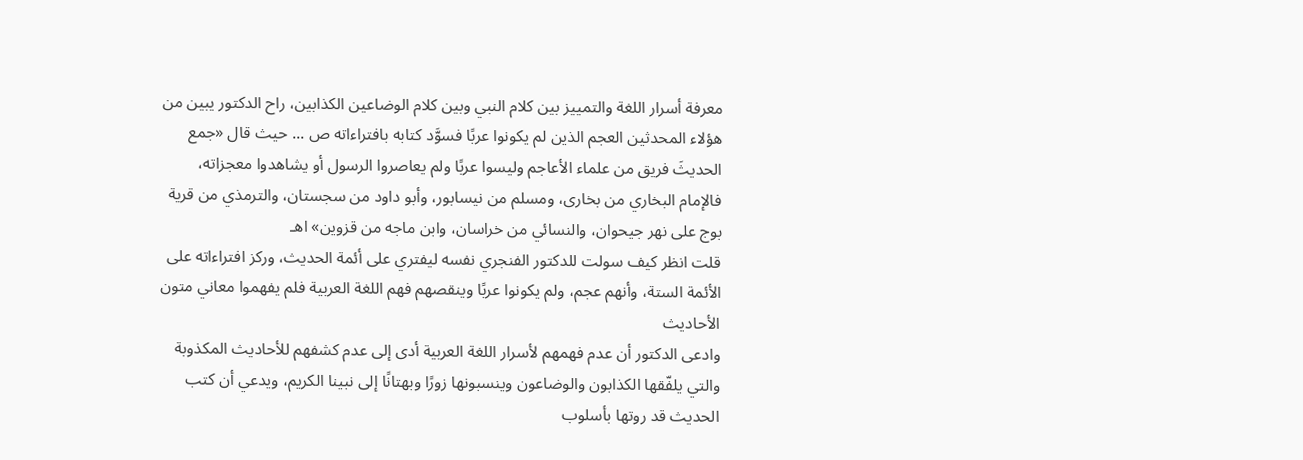معرفة أسرار اللغة والتمييز بين كلام النبي وبين كلام الوضاعين الكذابين، راح الدكتور يبين من هؤلاء المحدثين العجم الذين لم يكونوا عربًا فسوَّد كتابه بافتراءاته ص ... حيث قال «جمع الحديثَ فريق من علماء الأعاجم وليسوا عربًا ولم يعاصروا الرسول أو يشاهدوا معجزاته، فالإمام البخاري من بخارى، ومسلم من نيسابور، وأبو داود من سجستان، والترمذي من قرية بوج على نهر جيحوان، والنسائي من خراسان، وابن ماجه من قزوين» اهـ
قلت انظر كيف سولت للدكتور الفنجري نفسه ليفتري على أئمة الحديث، وركز افتراءاته على الأئمة الستة، وأنهم عجم، ولم يكونوا عربًا وينقصهم فهم اللغة العربية فلم يفهموا معاني متون الأحاديث
وادعى الدكتور أن عدم فهمهم لأسرار اللغة العربية أدى إلى عدم كشفهم للأحاديث المكذوبة والتي يلفّقها الكذابون والوضاعون وينسبونها زورًا وبهتانًا إلى نبينا الكريم، ويدعي أن كتب الحديث قد روتها بأسلوب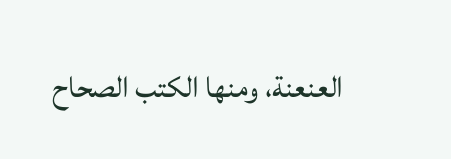العنعنة، ومنها الكتب الصحاح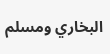البخاري ومسلم